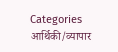Categories
आर्थिकी/व्यापार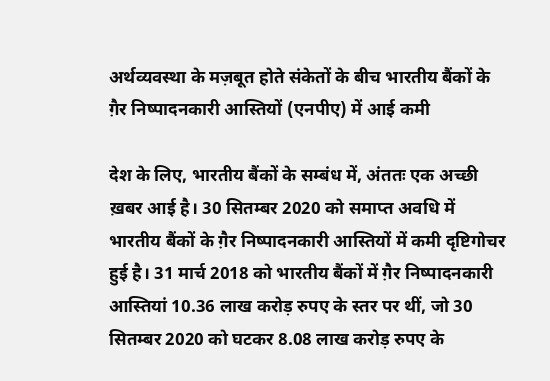अर्थव्यवस्था के मज़बूत होते संकेतों के बीच भारतीय बैंकों के ग़ैर निष्पादनकारी आस्तियों (एनपीए) में आई कमी

देश के लिए, भारतीय बैंकों के सम्बंध में, अंततः एक अच्छी ख़बर आई है। 30 सितम्बर 2020 को समाप्त अवधि में भारतीय बैंकों के ग़ैर निष्पादनकारी आस्तियों में कमी दृष्टिगोचर हुई है। 31 मार्च 2018 को भारतीय बैंकों में ग़ैर निष्पादनकारी आस्तियां 10.36 लाख करोड़ रुपए के स्तर पर थीं, जो 30 सितम्बर 2020 को घटकर 8.08 लाख करोड़ रुपए के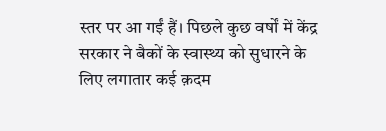स्तर पर आ गईं हैं। पिछले कुछ वर्षों में केंद्र सरकार ने बैकों के स्वास्थ्य को सुधारने के लिए लगातार कई क़दम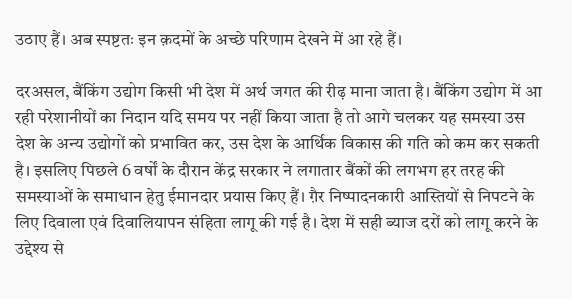उठाए हैं। अब स्पष्टतः इन क़दमों के अच्छे परिणाम देखने में आ रहे हैं।

दरअसल, बैंकिंग उद्योग किसी भी देश में अर्थ जगत की रीढ़ माना जाता है। बैंकिंग उद्योग में आ रही परेशानीयों का निदान यदि समय पर नहीं किया जाता है तो आगे चलकर यह समस्या उस देश के अन्य उद्योगों को प्रभावित कर, उस देश के आर्थिक विकास की गति को कम कर सकती है। इसलिए पिछले 6 वर्षों के दौरान केंद्र सरकार ने लगातार बैंकों की लगभग हर तरह की समस्याओं के समाधान हेतु ईमानदार प्रयास किए हैं। ग़ैर निष्पादनकारी आस्तियों से निपटने के लिए दिवाला एवं दिवालियापन संहिता लागू की गई है। देश में सही ब्याज दरों को लागू करने के उद्देश्य से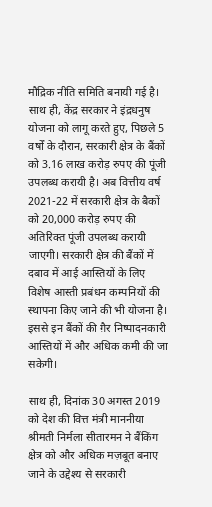मौद्रिक नीति समिति बनायी गई है। साथ ही, केंद्र सरकार ने इंद्रधनुष योजना को लागू करते हुए, पिछले 5 वर्षों के दौरान, सरकारी क्षेत्र के बैंकों को 3.16 लाख करोड़ रुपए की पूंजी उपलब्ध करायी है। अब वित्तीय वर्ष 2021-22 में सरकारी क्षेत्र के बैकों को 20,000 करोड़ रुपए की अतिरिक्त पूंजी उपलब्ध करायी जाएगी। सरकारी क्षेत्र की बैंकों में दबाव में आई आस्तियों के लिए विशेष आस्ती प्रबंधन कम्पनियों की स्थापना किए जाने की भी योजना है। इससे इन बैंकों की ग़ैर निष्पादनकारी आस्तियों में और अधिक कमी की जा सकेगी।

साथ ही, दिनांक 30 अगस्त 2019 को देश की वित्त मंत्री माननीया श्रीमती निर्मला सीतारमन ने बैंकिंग क्षेत्र को और अधिक मज़बूत बनाए जाने के उद्देश्य से सरकारी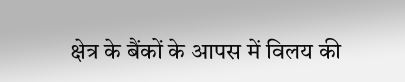क्षेत्र के बैंकों के आपस में विलय की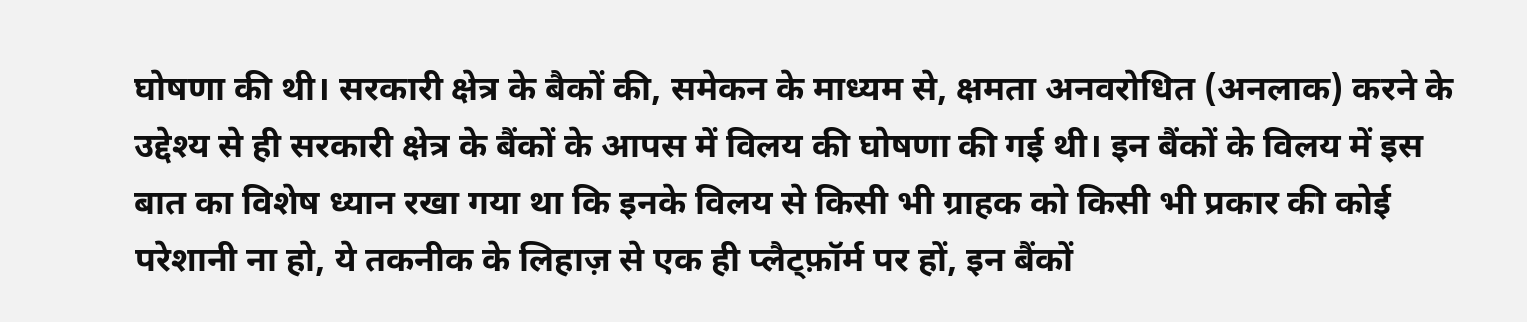घोषणा की थी। सरकारी क्षेत्र के बैकों की, समेकन के माध्यम से, क्षमता अनवरोधित (अनलाक) करने के उद्देश्य से ही सरकारी क्षेत्र के बैंकों के आपस में विलय की घोषणा की गई थी। इन बैंकों के विलय में इस बात का विशेष ध्यान रखा गया था कि इनके विलय से किसी भी ग्राहक को किसी भी प्रकार की कोई परेशानी ना हो, ये तकनीक के लिहाज़ से एक ही प्लैट्फ़ॉर्म पर हों, इन बैंकों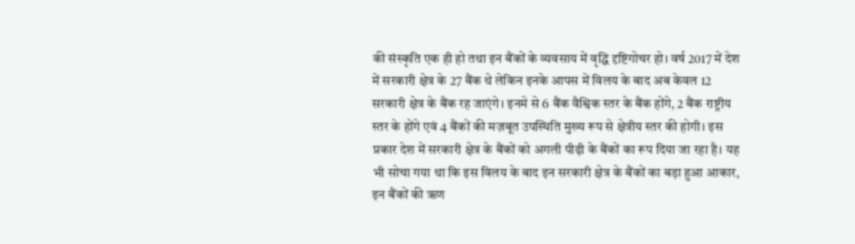की संस्कृति एक ही हो तथा इन बैंकों के व्यवसाय में वृद्धि दृष्टिगोचर हो। वर्ष 2017 में देश में सरकारी क्षेत्र के 27 बैंक थे लेकिन इनके आपस में विलय के बाद अब केवल 12 सरकारी क्षेत्र के बैंक रह जाएंगे। इनमे से 6 बैंक वैश्विक स्तर के बैंक होंगे, 2 बैंक राष्ट्रीय स्तर के होंगे एवं 4 बैंकों की मज़बूत उपस्थिति मुख्य रूप से क्षेत्रीय स्तर की होगी। इस प्रकार देश में सरकारी क्षेत्र के बैंकों को अगली पीढ़ी के बैंकों का रूप दिया जा रहा है। यह भी सोचा गया था कि इस विलय के बाद इन सरकारी क्षेत्र के बैंकों का बड़ा हुआ आकार, इन बैंकों की ऋण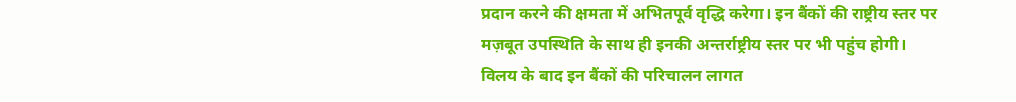प्रदान करने की क्षमता में अभितपूर्व वृद्धि करेगा। इन बैंकों की राष्ट्रीय स्तर पर मज़बूत उपस्थिति के साथ ही इनकी अन्तर्राष्ट्रीय स्तर पर भी पहुंच होगी। विलय के बाद इन बैंकों की परिचालन लागत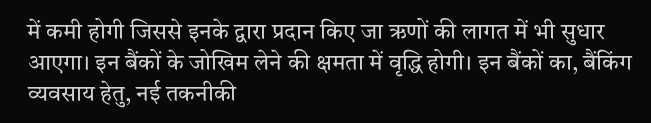में कमी होगी जिससे इनके द्वारा प्रदान किए जा ऋणों की लागत में भी सुधार आएगा। इन बैंकों के जोखिम लेने की क्षमता में वृद्धि होगी। इन बैंकों का, बैंकिंग व्यवसाय हेतु, नई तकनीकी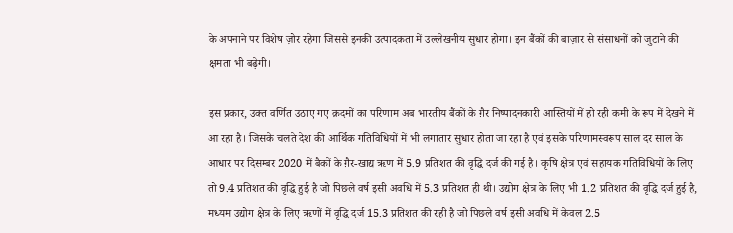के अपनाने पर विशेष ज़ोर रहेगा जिससे इनकी उत्पादकता में उल्लेखनीय सुधार होगा। इन बैंकों की बाज़ार से संसाधनों को जुटाने की क्षमता भी बढ़ेगी।

इस प्रकार, उक्त वर्णित उठाए गए क़दमों का परिणाम अब भारतीय बैंकों के ग़ैर निष्पादनकारी आस्तियों में हो रही कमी के रूप में देखने में आ रहा है। जिसके चलते देश की आर्थिक गतिविधियों में भी लगातार सुधार होता जा रहा है एवं इसके परिणामस्वरूप साल दर साल के आधार पर दिसम्बर 2020 में बैकों के ग़ैर-खाद्य ऋण में 5.9 प्रतिशत की वृद्धि दर्ज की गई है। कृषि क्षेत्र एवं सहायक गतिविधियों के लिए तो 9.4 प्रतिशत की वृद्धि हुई है जो पिछले वर्ष इसी अवधि में 5.3 प्रतिशत ही थी। उद्योग क्षेत्र के लिए भी 1.2 प्रतिशत की वृद्धि दर्ज हुई है, मध्यम उद्योग क्षेत्र के लिए ऋणों में वृद्धि दर्ज 15.3 प्रतिशत की रही है जो पिछले वर्ष इसी अवधि में केवल 2.5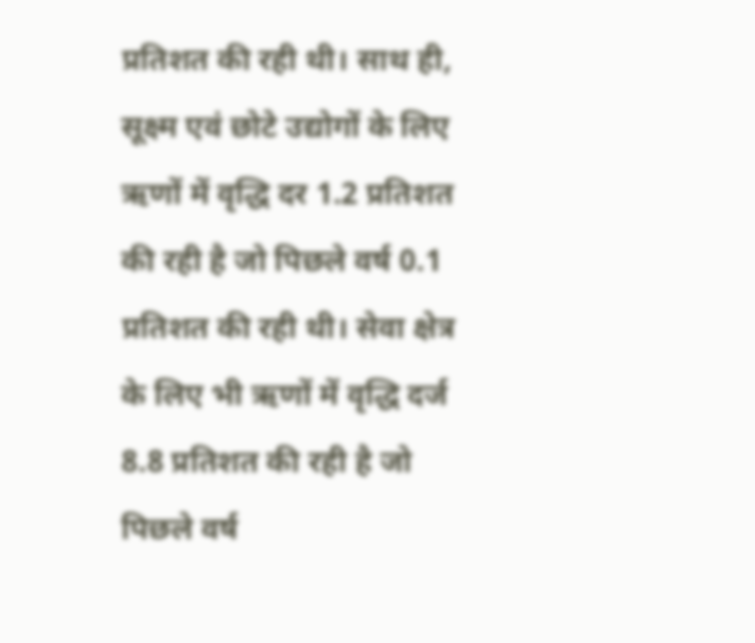प्रतिशत की रही थी। साथ ही, सूक्ष्म एवं छोटे उद्योगों के लिए ऋणों में वृद्धि दर 1.2 प्रतिशत की रही है जो पिछले वर्ष 0.1 प्रतिशत की रही थी। सेवा क्षेत्र के लिए भी ऋणों में वृद्धि दर्ज 8.8 प्रतिशत की रही है जो पिछले वर्ष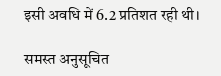इसी अवधि में 6.2 प्रतिशत रही थी।

समस्त अनुसूचित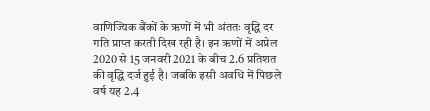वाणिज्यिक बैंकों के ऋणों में भी अंततः वृद्धि दर गति प्राप्त करती दिख रही है। इन ऋणों में अप्रेल 2020 से 15 जनवरी 2021 के बीच 2.6 प्रतिशत की वृद्धि दर्ज हुई है। जबकि इसी अवधि में पिछले वर्ष यह 2.4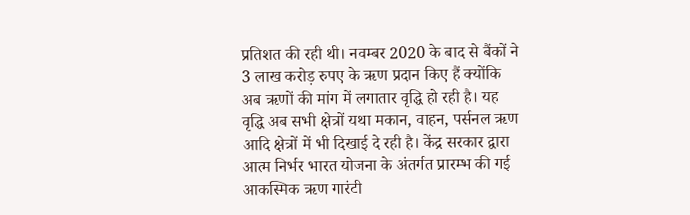प्रतिशत की रही थी। नवम्बर 2020 के बाद से बैंकों ने 3 लाख करोड़ रुपए के ऋण प्रदान किए हैं क्योंकि अब ऋणों की मांग में लगातार वृद्धि हो रही है। यह वृद्धि अब सभी क्षेत्रों यथा मकान, वाहन, पर्सनल ऋण आदि क्षेत्रों में भी दिखाई दे रही है। केंद्र सरकार द्वारा आत्म निर्भर भारत योजना के अंतर्गत प्रारम्भ की गई आकस्मिक ऋण गारंटी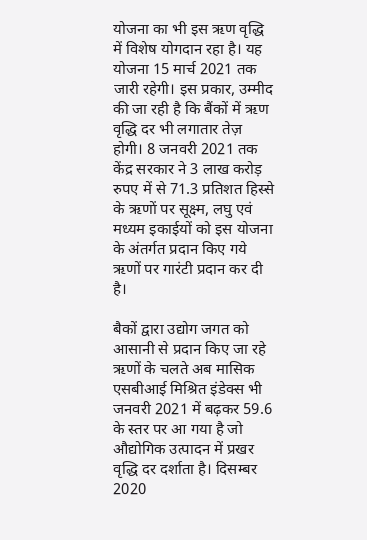योजना का भी इस ऋण वृद्धि में विशेष योगदान रहा है। यह योजना 15 मार्च 2021 तक जारी रहेगी। इस प्रकार, उम्मीद की जा रही है कि बैंकों में ऋण वृद्धि दर भी लगातार तेज़ होगी। 8 जनवरी 2021 तक केंद्र सरकार ने 3 लाख करोड़ रुपए में से 71.3 प्रतिशत हिस्से के ऋणों पर सूक्ष्म, लघु एवं मध्यम इकाईयों को इस योजना के अंतर्गत प्रदान किए गये ऋणों पर गारंटी प्रदान कर दी है।

बैकों द्वारा उद्योग जगत को आसानी से प्रदान किए जा रहे ऋणों के चलते अब मासिक एसबीआई मिश्रित इंडेक्स भी जनवरी 2021 में बढ़कर 59.6 के स्तर पर आ गया है जो औद्योगिक उत्पादन में प्रखर वृद्धि दर दर्शाता है। दिसम्बर 2020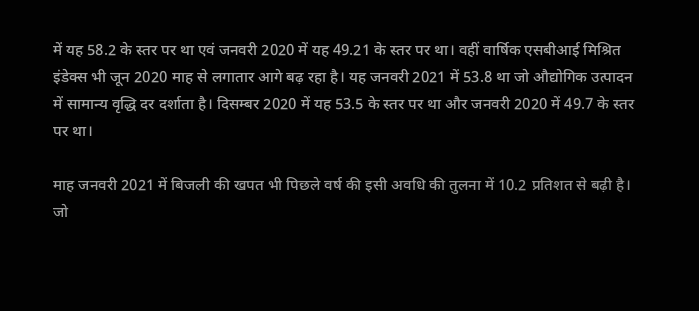में यह 58.2 के स्तर पर था एवं जनवरी 2020 में यह 49.21 के स्तर पर था। वहीं वार्षिक एसबीआई मिश्रित इंडेक्स भी जून 2020 माह से लगातार आगे बढ़ रहा है। यह जनवरी 2021 में 53.8 था जो औद्योगिक उत्पादन में सामान्य वृद्धि दर दर्शाता है। दिसम्बर 2020 में यह 53.5 के स्तर पर था और जनवरी 2020 में 49.7 के स्तर पर था।

माह जनवरी 2021 में बिजली की खपत भी पिछले वर्ष की इसी अवधि की तुलना में 10.2 प्रतिशत से बढ़ी है। जो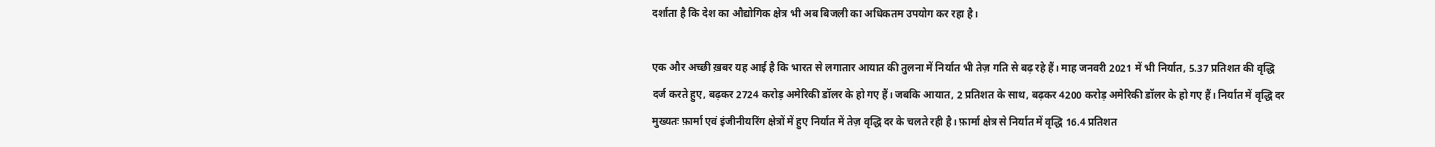दर्शाता है कि देश का औद्योगिक क्षेत्र भी अब बिजली का अधिकतम उपयोग कर रहा है।

एक और अच्छी ख़बर यह आई है कि भारत से लगातार आयात की तुलना में निर्यात भी तेज़ गति से बढ़ रहे हैं। माह जनवरी 2021 में भी निर्यात, 5.37 प्रतिशत की वृद्धि दर्ज करते हुए, बढ़कर 2724 करोड़ अमेरिकी डॉलर के हो गए हैं। जबकि आयात, 2 प्रतिशत के साथ, बढ़कर 4200 करोड़ अमेरिकी डॉलर के हो गए हैं। निर्यात में वृद्धि दर मुख्यतः फ़ार्मा एवं इंजीनीयरिंग क्षेत्रों में हुए निर्यात में तेज़ वृद्धि दर के चलते रही है। फ़ार्मा क्षेत्र से निर्यात में वृद्धि 16.4 प्रतिशत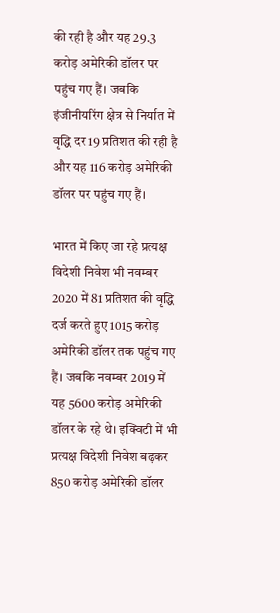की रही है और यह 29.3 करोड़ अमेरिकी डॉलर पर पहुंच गए हैं। जबकि इंजीनीयरिंग क्षेत्र से निर्यात में वृद्धि दर 19 प्रतिशत की रही है और यह 116 करोड़ अमेरिकी डॉलर पर पहुंच गए हैं।

भारत में किए जा रहे प्रत्यक्ष विदेशी निवेश भी नवम्बर 2020 में 81 प्रतिशत की वृद्धि दर्ज करते हुए 1015 करोड़ अमेरिकी डॉलर तक पहुंच गए हैं। जबकि नवम्बर 2019 में यह 5600 करोड़ अमेरिकी डॉलर के रहे थे। इक्विटी में भी प्रत्यक्ष विदेशी निवेश बढ़कर 850 करोड़ अमेरिकी डॉलर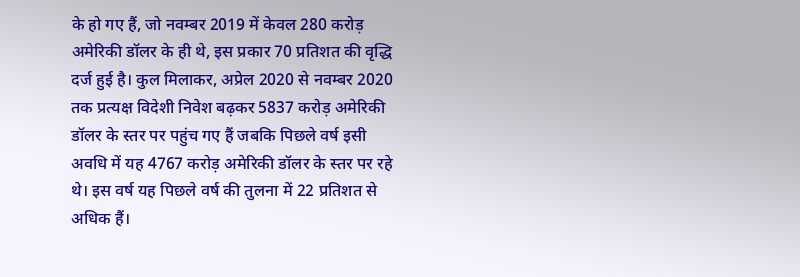के हो गए हैं, जो नवम्बर 2019 में केवल 280 करोड़ अमेरिकी डॉलर के ही थे, इस प्रकार 70 प्रतिशत की वृद्धि दर्ज हुई है। कुल मिलाकर, अप्रेल 2020 से नवम्बर 2020 तक प्रत्यक्ष विदेशी निवेश बढ़कर 5837 करोड़ अमेरिकी डॉलर के स्तर पर पहुंच गए हैं जबकि पिछले वर्ष इसी अवधि में यह 4767 करोड़ अमेरिकी डॉलर के स्तर पर रहे थे। इस वर्ष यह पिछले वर्ष की तुलना में 22 प्रतिशत से अधिक हैं।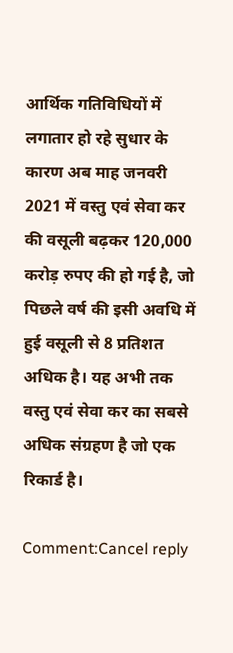आर्थिक गतिविधियों में लगातार हो रहे सुधार के कारण अब माह जनवरी 2021 में वस्तु एवं सेवा कर की वसूली बढ़कर 120,000 करोड़ रुपए की हो गई है, जो पिछले वर्ष की इसी अवधि में हुई वसूली से 8 प्रतिशत अधिक है। यह अभी तक वस्तु एवं सेवा कर का सबसे अधिक संग्रहण है जो एक रिकार्ड है।

Comment:Cancel reply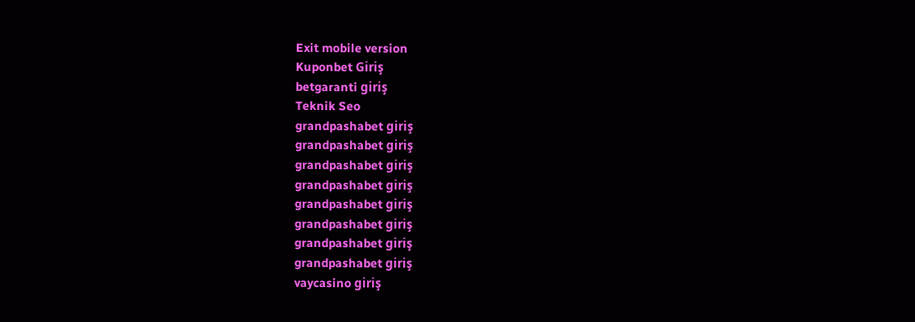Exit mobile version
Kuponbet Giriş
betgaranti giriş
Teknik Seo
grandpashabet giriş
grandpashabet giriş
grandpashabet giriş
grandpashabet giriş
grandpashabet giriş
grandpashabet giriş
grandpashabet giriş
grandpashabet giriş
vaycasino giriş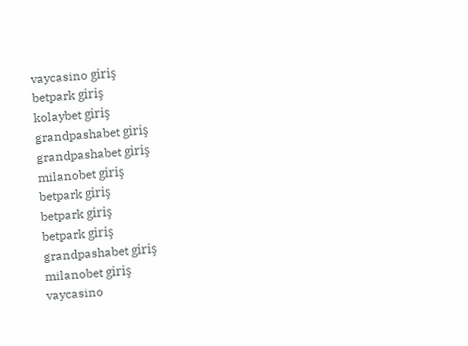vaycasino giriş
betpark giriş
kolaybet giriş
grandpashabet giriş
grandpashabet giriş
milanobet giriş
betpark giriş
betpark giriş
betpark giriş
grandpashabet giriş
milanobet giriş
vaycasino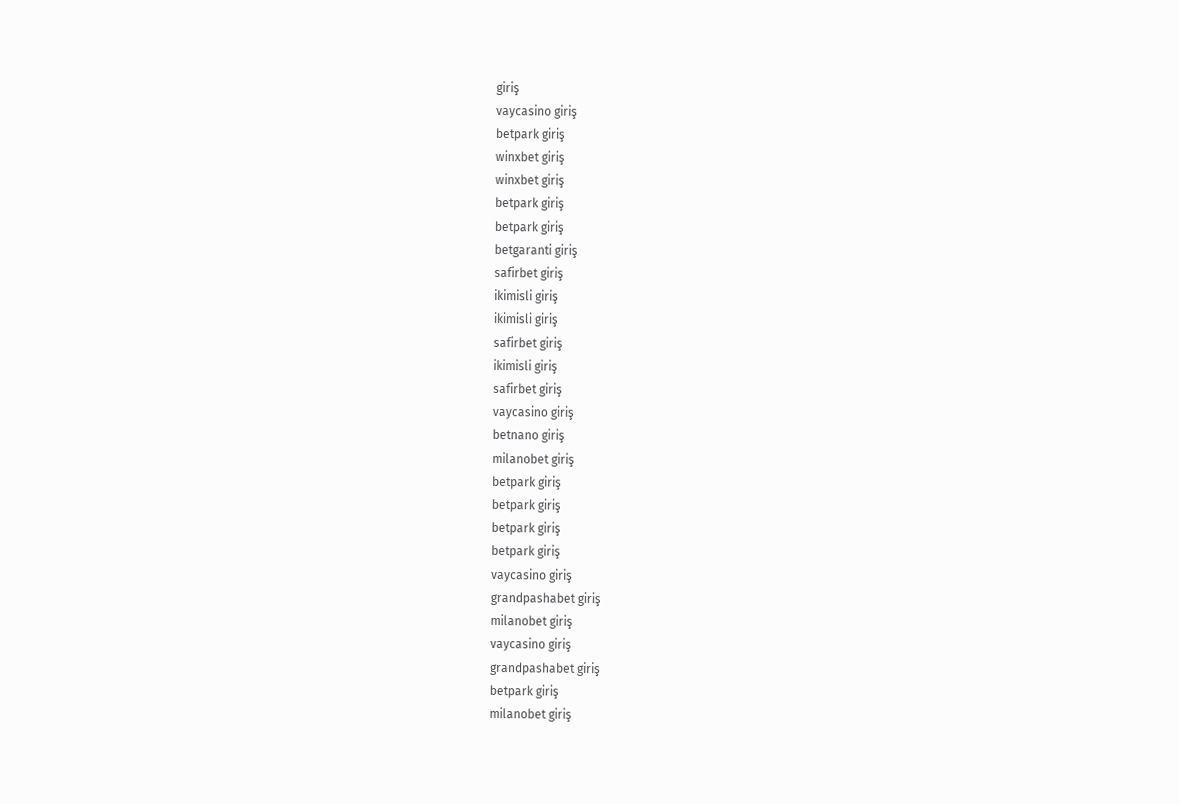giriş
vaycasino giriş
betpark giriş
winxbet giriş
winxbet giriş
betpark giriş
betpark giriş
betgaranti giriş
safirbet giriş
ikimisli giriş
ikimisli giriş
safirbet giriş
ikimisli giriş
safirbet giriş
vaycasino giriş
betnano giriş
milanobet giriş
betpark giriş
betpark giriş
betpark giriş
betpark giriş
vaycasino giriş
grandpashabet giriş
milanobet giriş
vaycasino giriş
grandpashabet giriş
betpark giriş
milanobet giriş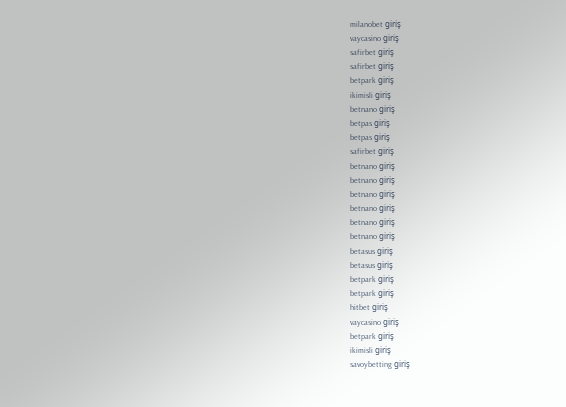milanobet giriş
vaycasino giriş
safirbet giriş
safirbet giriş
betpark giriş
ikimisli giriş
betnano giriş
betpas giriş
betpas giriş
safirbet giriş
betnano giriş
betnano giriş
betnano giriş
betnano giriş
betnano giriş
betnano giriş
betasus giriş
betasus giriş
betpark giriş
betpark giriş
hitbet giriş
vaycasino giriş
betpark giriş
ikimisli giriş
savoybetting giriş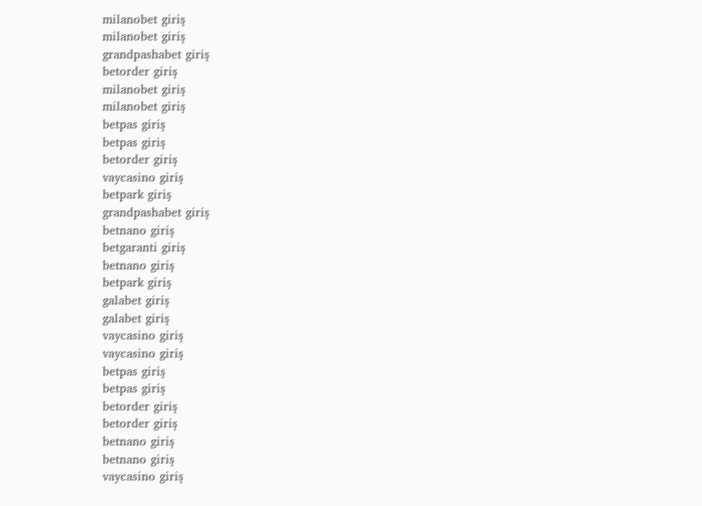milanobet giriş
milanobet giriş
grandpashabet giriş
betorder giriş
milanobet giriş
milanobet giriş
betpas giriş
betpas giriş
betorder giriş
vaycasino giriş
betpark giriş
grandpashabet giriş
betnano giriş
betgaranti giriş
betnano giriş
betpark giriş
galabet giriş
galabet giriş
vaycasino giriş
vaycasino giriş
betpas giriş
betpas giriş
betorder giriş
betorder giriş
betnano giriş
betnano giriş
vaycasino giriş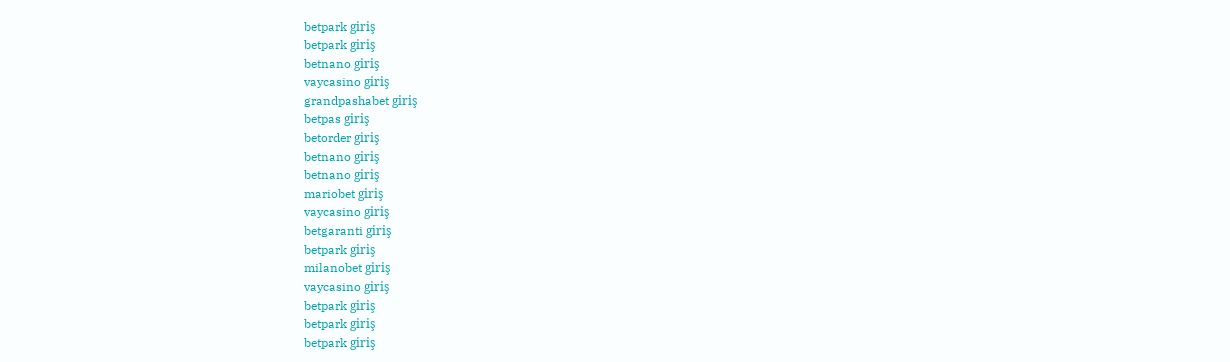betpark giriş
betpark giriş
betnano giriş
vaycasino giriş
grandpashabet giriş
betpas giriş
betorder giriş
betnano giriş
betnano giriş
mariobet giriş
vaycasino giriş
betgaranti giriş
betpark giriş
milanobet giriş
vaycasino giriş
betpark giriş
betpark giriş
betpark giriş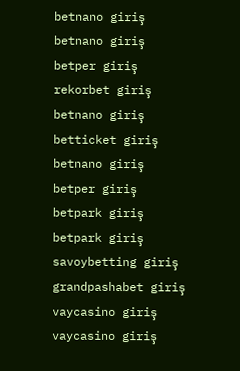betnano giriş
betnano giriş
betper giriş
rekorbet giriş
betnano giriş
betticket giriş
betnano giriş
betper giriş
betpark giriş
betpark giriş
savoybetting giriş
grandpashabet giriş
vaycasino giriş
vaycasino giriş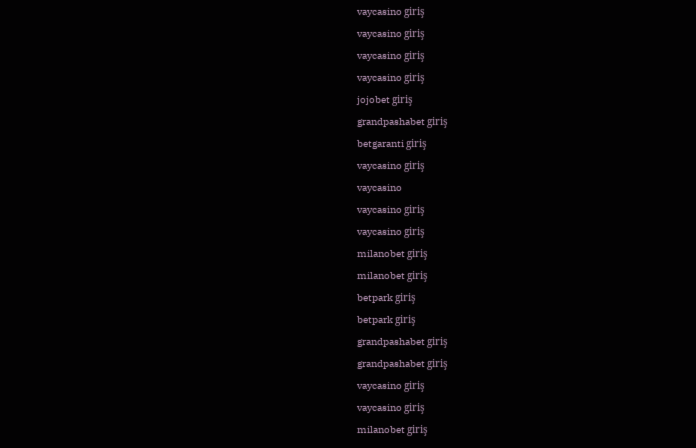vaycasino giriş
vaycasino giriş
vaycasino giriş
vaycasino giriş
jojobet giriş
grandpashabet giriş
betgaranti giriş
vaycasino giriş
vaycasino
vaycasino giriş
vaycasino giriş
milanobet giriş
milanobet giriş
betpark giriş
betpark giriş
grandpashabet giriş
grandpashabet giriş
vaycasino giriş
vaycasino giriş
milanobet giriş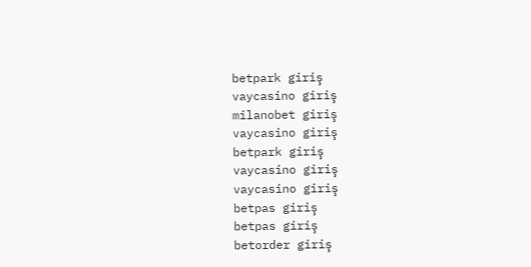betpark giriş
vaycasino giriş
milanobet giriş
vaycasino giriş
betpark giriş
vaycasino giriş
vaycasino giriş
betpas giriş
betpas giriş
betorder giriş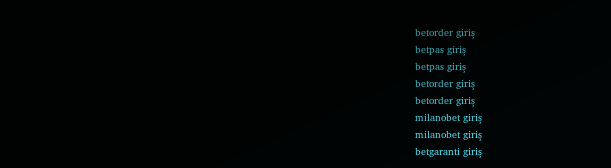betorder giriş
betpas giriş
betpas giriş
betorder giriş
betorder giriş
milanobet giriş
milanobet giriş
betgaranti giriş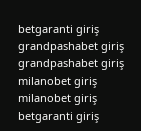betgaranti giriş
grandpashabet giriş
grandpashabet giriş
milanobet giriş
milanobet giriş
betgaranti giriş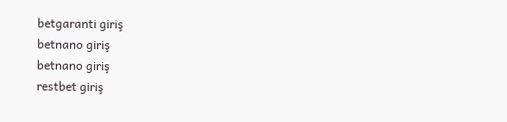betgaranti giriş
betnano giriş
betnano giriş
restbet giriş